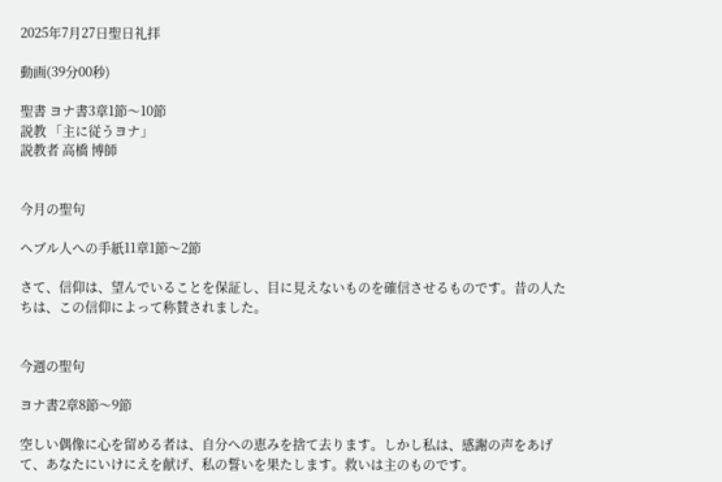2025年7月27日聖日礼拝

動画(39分00秒)

聖書 ヨナ書3章1節〜10節
説教 「主に従うヨナ」
説教者 高橋 博師


今月の聖句

ヘブル人への手紙11章1節〜2節

さて、信仰は、望んでいることを保証し、目に見えないものを確信させるものです。昔の人たちは、この信仰によって称賛されました。


今週の聖句

ヨナ書2章8節〜9節

空しい偶像に心を留める者は、自分への恵みを捨て去ります。しかし私は、感謝の声をあげて、あなたにいけにえを献げ、私の誓いを果たします。救いは主のものです。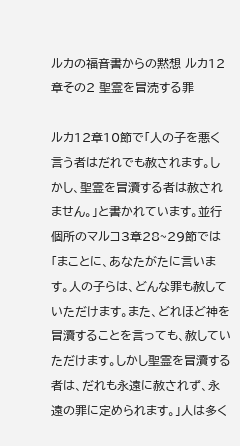ルカの福音書からの黙想 ルカ12章その2 聖霊を冒涜する罪

ルカ12章10節で「人の子を悪く言う者はだれでも赦されます。しかし、聖霊を冒瀆する者は赦されません。」と書かれています。並行個所のマルコ3章28~29節では「まことに、あなたがたに言います。人の子らは、どんな罪も赦していただけます。また、どれほど神を冒瀆することを言っても、赦していただけます。しかし聖霊を冒瀆する者は、だれも永遠に赦されず、永遠の罪に定められます。」人は多く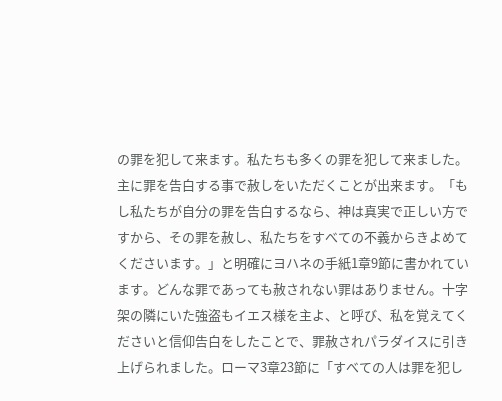の罪を犯して来ます。私たちも多くの罪を犯して来ました。主に罪を告白する事で赦しをいただくことが出来ます。「もし私たちが自分の罪を告白するなら、神は真実で正しい方ですから、その罪を赦し、私たちをすべての不義からきよめてくださいます。」と明確にヨハネの手紙1章9節に書かれています。どんな罪であっても赦されない罪はありません。十字架の隣にいた強盗もイエス様を主よ、と呼び、私を覚えてくださいと信仰告白をしたことで、罪赦されパラダイスに引き上げられました。ローマ3章23節に「すべての人は罪を犯し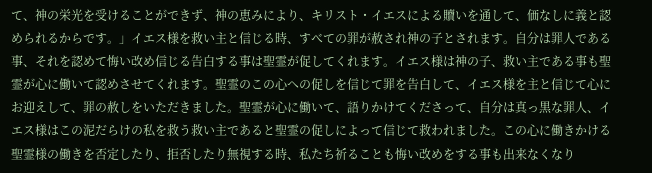て、神の栄光を受けることができず、神の恵みにより、キリスト・イエスによる贖いを通して、価なしに義と認められるからです。」イエス様を救い主と信じる時、すべての罪が赦され神の子とされます。自分は罪人である事、それを認めて悔い改め信じる告白する事は聖霊が促してくれます。イエス様は神の子、救い主である事も聖霊が心に働いて認めさせてくれます。聖霊のこの心への促しを信じて罪を告白して、イエス様を主と信じて心にお迎えして、罪の赦しをいただきました。聖霊が心に働いて、語りかけてくださって、自分は真っ黒な罪人、イエス様はこの泥だらけの私を救う救い主であると聖霊の促しによって信じて救われました。この心に働きかける聖霊様の働きを否定したり、拒否したり無視する時、私たち祈ることも悔い改めをする事も出来なくなり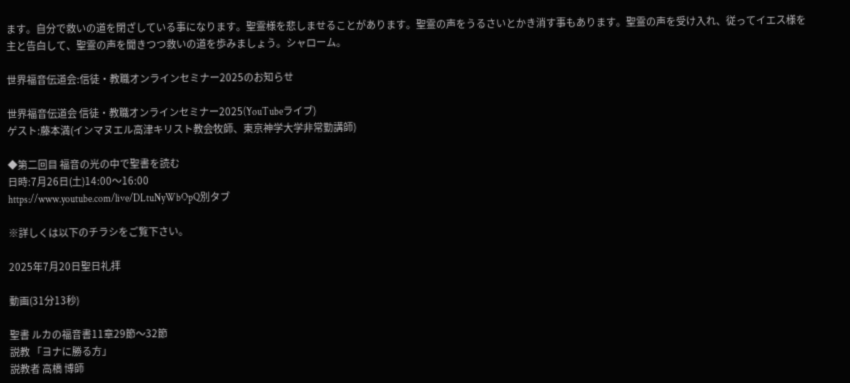ます。自分で救いの道を閉ざしている事になります。聖霊様を悲しませることがあります。聖霊の声をうるさいとかき消す事もあります。聖霊の声を受け入れ、従ってイエス様を主と告白して、聖霊の声を聞きつつ救いの道を歩みましょう。シャローム。

世界福音伝道会:信徒・教職オンラインセミナー2025のお知らせ

世界福音伝道会 信徒・教職オンラインセミナー2025(YouTubeライブ)
ゲスト:藤本満(インマヌエル高津キリスト教会牧師、東京神学大学非常勤講師)

◆第二回目 福音の光の中で聖書を読む
日時:7月26日(土)14:00〜16:00
https://www.youtube.com/live/DLtuNyWbOpQ別タブ

※詳しくは以下のチラシをご覧下さい。

2025年7月20日聖日礼拝

動画(31分13秒)

聖書 ルカの福音書11章29節〜32節
説教 「ヨナに勝る方」
説教者 高橋 博師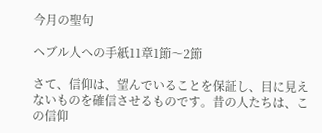今月の聖句

ヘブル人への手紙11章1節〜2節

さて、信仰は、望んでいることを保証し、目に見えないものを確信させるものです。昔の人たちは、この信仰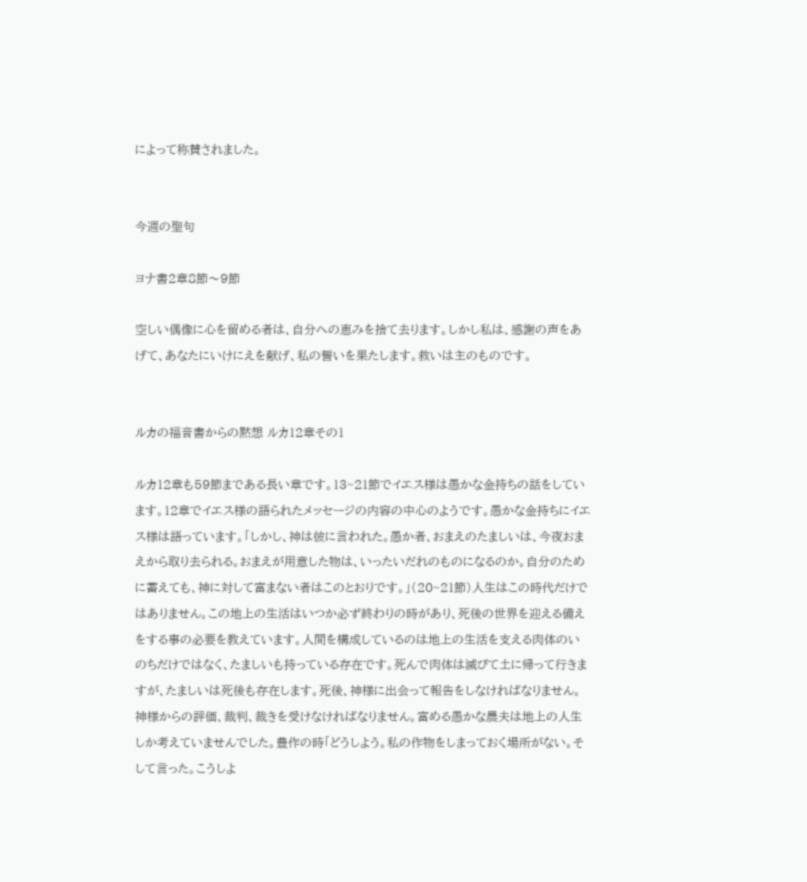によって称賛されました。


今週の聖句

ヨナ書2章8節〜9節

空しい偶像に心を留める者は、自分への恵みを捨て去ります。しかし私は、感謝の声をあげて、あなたにいけにえを献げ、私の誓いを果たします。救いは主のものです。


ルカの福音書からの黙想 ルカ12章その1

ルカ12章も59節まである長い章です。13~21節でイエス様は愚かな金持ちの話をしています。12章でイエス様の語られたメッセージの内容の中心のようです。愚かな金持ちにイエス様は語っています。「しかし、神は彼に言われた。愚か者、おまえのたましいは、今夜おまえから取り去られる。おまえが用意した物は、いったいだれのものになるのか。自分のために蓄えても、神に対して富まない者はこのとおりです。」(20~21節)人生はこの時代だけではありません。この地上の生活はいつか必ず終わりの時があり、死後の世界を迎える備えをする事の必要を教えています。人間を構成しているのは地上の生活を支える肉体のいのちだけではなく、たましいも持っている存在です。死んで肉体は滅びて土に帰って行きますが、たましいは死後も存在します。死後、神様に出会って報告をしなければなりません。神様からの評価、裁判、裁きを受けなければなりません。富める愚かな農夫は地上の人生しか考えていませんでした。豊作の時「どうしよう。私の作物をしまっておく場所がない。そして言った。こうしよ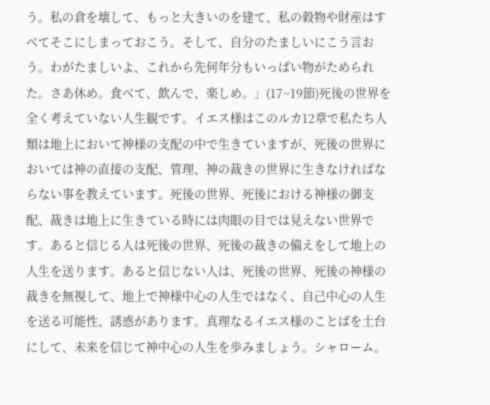う。私の倉を壊して、もっと大きいのを建て、私の穀物や財産はすべてそこにしまっておこう。そして、自分のたましいにこう言おう。わがたましいよ、これから先何年分もいっぱい物がためられた。さあ休め。食べて、飲んで、楽しめ。」(17~19節)死後の世界を全く考えていない人生観です。イエス様はこのルカ12章で私たち人類は地上において神様の支配の中で生きていますが、死後の世界においては神の直接の支配、管理、神の裁きの世界に生きなければならない事を教えています。死後の世界、死後における神様の御支配、裁きは地上に生きている時には肉眼の目では見えない世界です。あると信じる人は死後の世界、死後の裁きの備えをして地上の人生を送ります。あると信じない人は、死後の世界、死後の神様の裁きを無視して、地上で神様中心の人生ではなく、自己中心の人生を送る可能性、誘惑があります。真理なるイエス様のことばを土台にして、未来を信じて神中心の人生を歩みましょう。シャローム。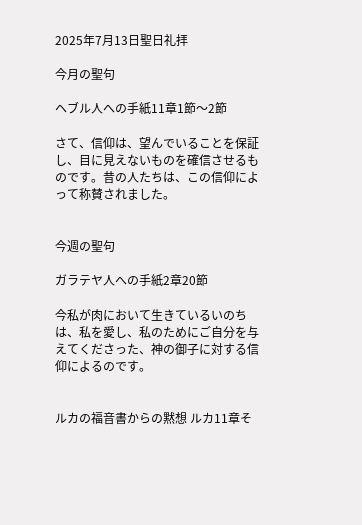2025年7月13日聖日礼拝

今月の聖句

ヘブル人への手紙11章1節〜2節

さて、信仰は、望んでいることを保証し、目に見えないものを確信させるものです。昔の人たちは、この信仰によって称賛されました。


今週の聖句

ガラテヤ人への手紙2章20節

今私が肉において生きているいのちは、私を愛し、私のためにご自分を与えてくださった、神の御子に対する信仰によるのです。


ルカの福音書からの黙想 ルカ11章そ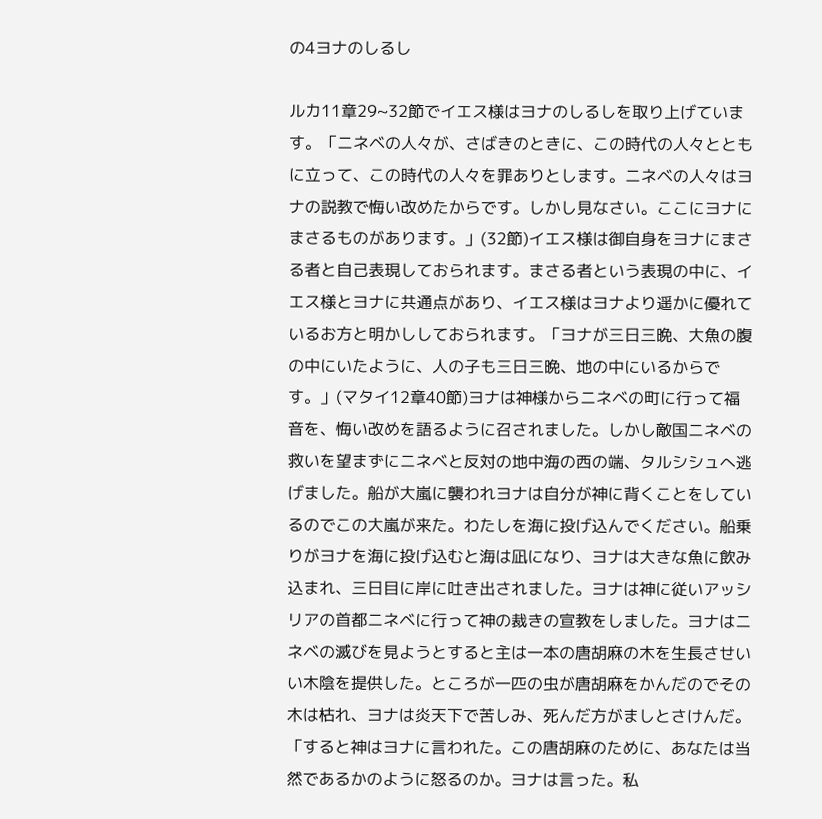の4ヨナのしるし

ルカ11章29~32節でイエス様はヨナのしるしを取り上げています。「ニネベの人々が、さばきのときに、この時代の人々とともに立って、この時代の人々を罪ありとします。ニネベの人々はヨナの説教で悔い改めたからです。しかし見なさい。ここにヨナにまさるものがあります。」(32節)イエス様は御自身をヨナにまさる者と自己表現しておられます。まさる者という表現の中に、イエス様とヨナに共通点があり、イエス様はヨナより遥かに優れているお方と明かししておられます。「ヨナが三日三晩、大魚の腹の中にいたように、人の子も三日三晩、地の中にいるからです。」(マタイ12章40節)ヨナは神様からニネベの町に行って福音を、悔い改めを語るように召されました。しかし敵国ニネベの救いを望まずにニネベと反対の地中海の西の端、タルシシュへ逃げました。船が大嵐に襲われヨナは自分が神に背くことをしているのでこの大嵐が来た。わたしを海に投げ込んでください。船乗りがヨナを海に投げ込むと海は凪になり、ヨナは大きな魚に飲み込まれ、三日目に岸に吐き出されました。ヨナは神に従いアッシリアの首都ニネベに行って神の裁きの宣教をしました。ヨナはニネベの滅びを見ようとすると主は一本の唐胡麻の木を生長させいい木陰を提供した。ところが一匹の虫が唐胡麻をかんだのでその木は枯れ、ヨナは炎天下で苦しみ、死んだ方がましとさけんだ。「すると神はヨナに言われた。この唐胡麻のために、あなたは当然であるかのように怒るのか。ヨナは言った。私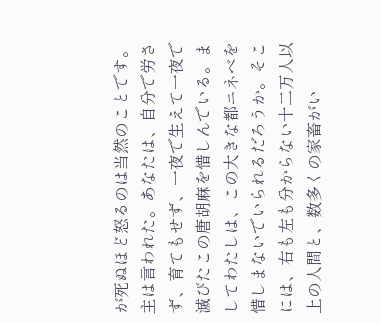が死ぬほど怒るのは当然のことです。主は言われた。あなたは、自分で労さず、育てもせず、一夜で生えて一夜で滅びたこの唐胡麻を惜しんでいる。ましてわたしは、この大きな都ニネベを惜しまないでいられるだろうか。そこには、右も左も分からない十二万人以上の人間と、数多くの家畜がい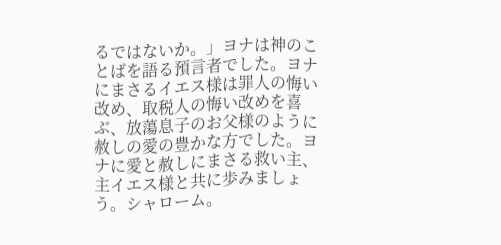るではないか。」ヨナは神のことばを語る預言者でした。ヨナにまさるイエス様は罪人の悔い改め、取税人の悔い改めを喜ぶ、放蕩息子のお父様のように赦しの愛の豊かな方でした。ヨナに愛と赦しにまさる救い主、主イエス様と共に歩みましょう。シャローム。